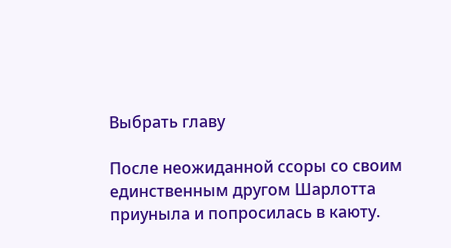Выбрать главу

После неожиданной ссоры со своим единственным другом Шарлотта приуныла и попросилась в каюту.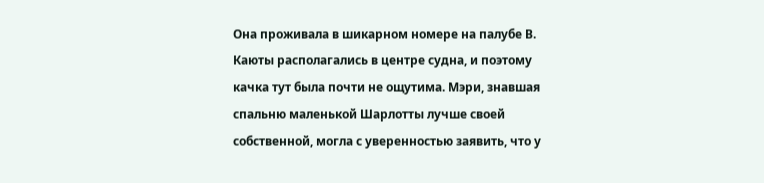Она проживала в шикарном номере на палубе В. Каюты располагались в центре судна, и поэтому качка тут была почти не ощутима. Мэри, знавшая спальню маленькой Шарлотты лучше своей собственной, могла с уверенностью заявить, что у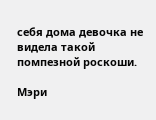себя дома девочка не видела такой помпезной роскоши.

Мэри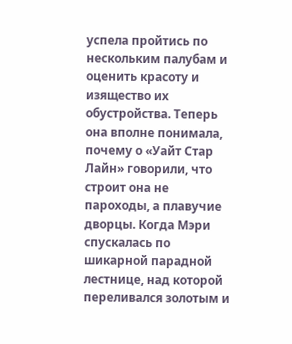успела пройтись по нескольким палубам и оценить красоту и изящество их обустройства. Теперь она вполне понимала, почему о «Уайт Стар Лайн» говорили, что строит она не пароходы, а плавучие дворцы. Когда Мэри спускалась по шикарной парадной лестнице, над которой переливался золотым и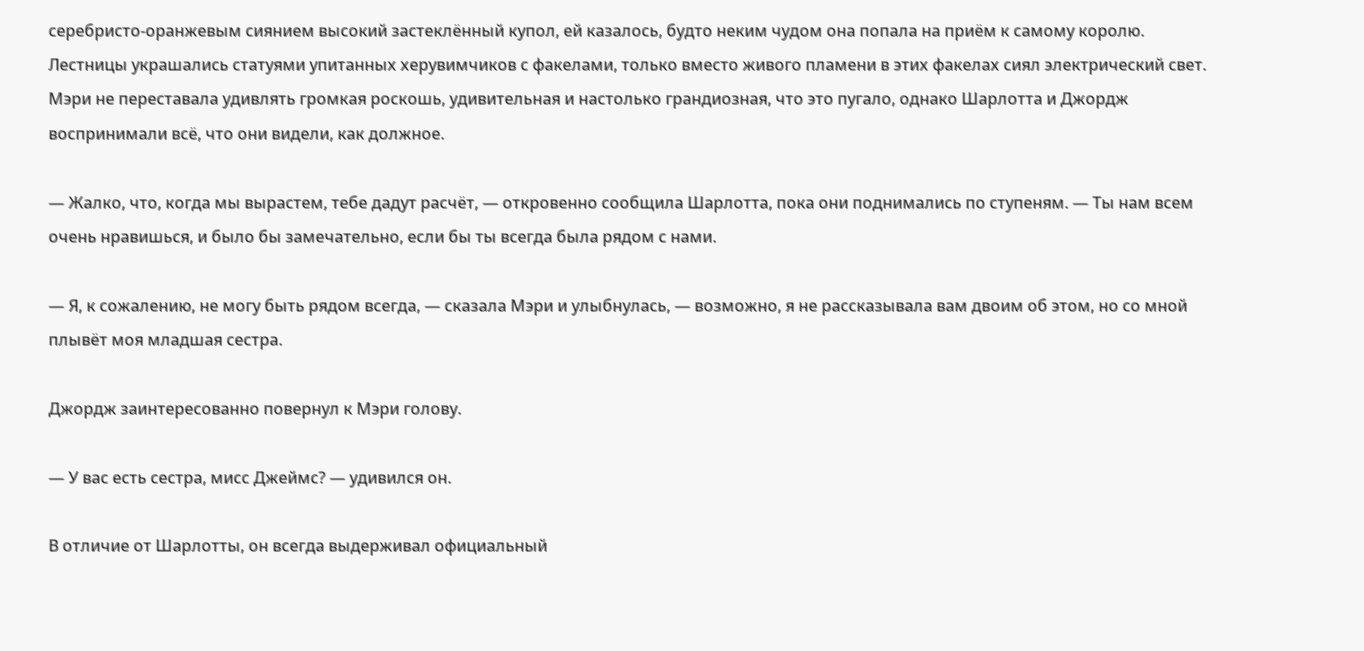серебристо-оранжевым сиянием высокий застеклённый купол, ей казалось, будто неким чудом она попала на приём к самому королю. Лестницы украшались статуями упитанных херувимчиков с факелами, только вместо живого пламени в этих факелах сиял электрический свет. Мэри не переставала удивлять громкая роскошь, удивительная и настолько грандиозная, что это пугало, однако Шарлотта и Джордж воспринимали всё, что они видели, как должное.

— Жалко, что, когда мы вырастем, тебе дадут расчёт, — откровенно сообщила Шарлотта, пока они поднимались по ступеням. — Ты нам всем очень нравишься, и было бы замечательно, если бы ты всегда была рядом с нами.

— Я, к сожалению, не могу быть рядом всегда, — сказала Мэри и улыбнулась, — возможно, я не рассказывала вам двоим об этом, но со мной плывёт моя младшая сестра.

Джордж заинтересованно повернул к Мэри голову.

— У вас есть сестра, мисс Джеймс? — удивился он.

В отличие от Шарлотты, он всегда выдерживал официальный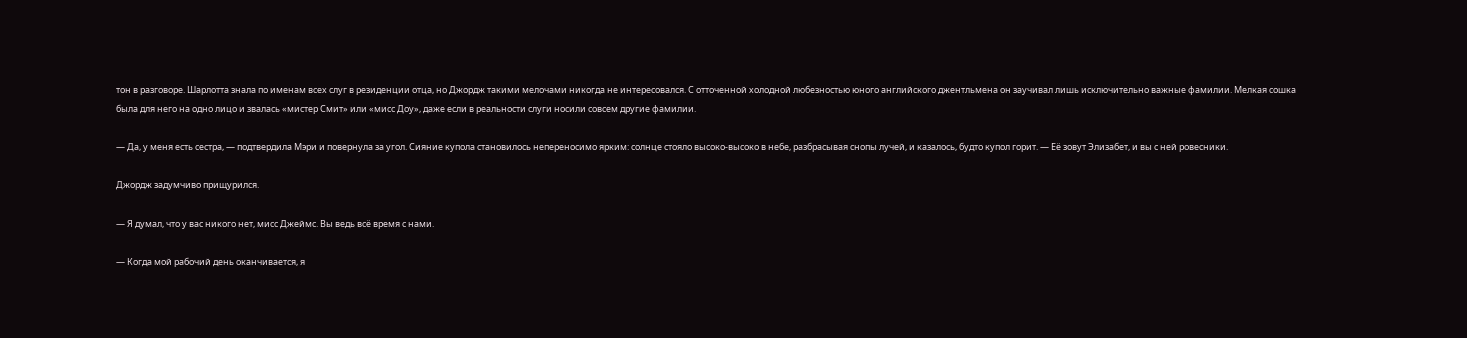тон в разговоре. Шарлотта знала по именам всех слуг в резиденции отца, но Джордж такими мелочами никогда не интересовался. С отточенной холодной любезностью юного английского джентльмена он заучивал лишь исключительно важные фамилии. Мелкая сошка была для него на одно лицо и звалась «мистер Смит» или «мисс Доу», даже если в реальности слуги носили совсем другие фамилии.

— Да, у меня есть сестра, — подтвердила Мэри и повернула за угол. Сияние купола становилось непереносимо ярким: солнце стояло высоко-высоко в небе, разбрасывая снопы лучей, и казалось, будто купол горит. — Её зовут Элизабет, и вы с ней ровесники.

Джордж задумчиво прищурился.

— Я думал, что у вас никого нет, мисс Джеймс. Вы ведь всё время с нами.

— Когда мой рабочий день оканчивается, я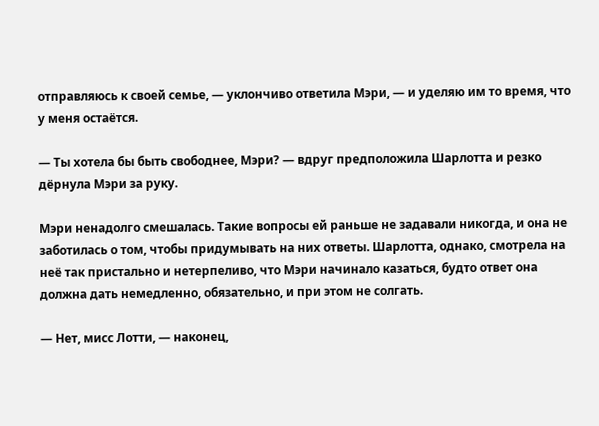отправляюсь к своей семье, — уклончиво ответила Мэри, — и уделяю им то время, что у меня остаётся.

— Ты хотела бы быть свободнее, Мэри? — вдруг предположила Шарлотта и резко дёрнула Мэри за руку.

Мэри ненадолго смешалась. Такие вопросы ей раньше не задавали никогда, и она не заботилась о том, чтобы придумывать на них ответы. Шарлотта, однако, смотрела на неё так пристально и нетерпеливо, что Мэри начинало казаться, будто ответ она должна дать немедленно, обязательно, и при этом не солгать.

— Нет, мисс Лотти, — наконец,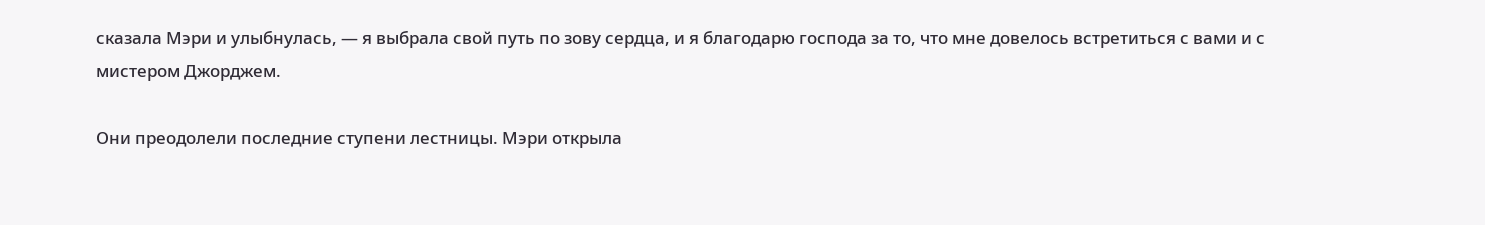сказала Мэри и улыбнулась, — я выбрала свой путь по зову сердца, и я благодарю господа за то, что мне довелось встретиться с вами и с мистером Джорджем.

Они преодолели последние ступени лестницы. Мэри открыла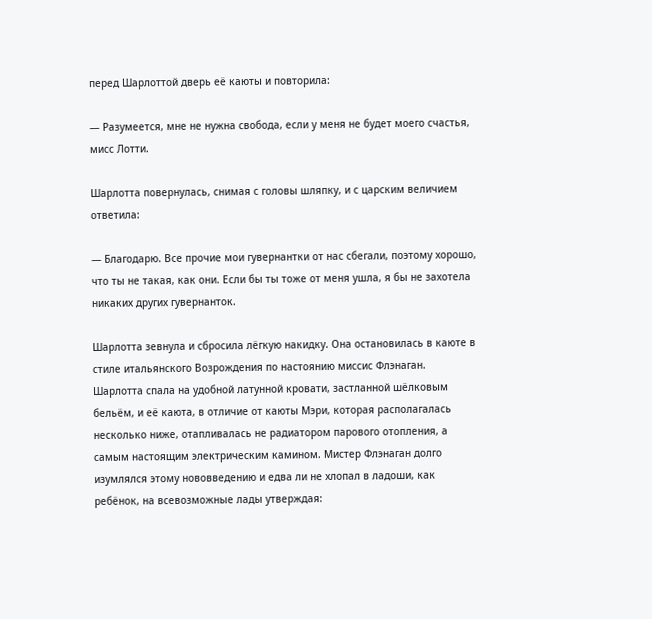перед Шарлоттой дверь её каюты и повторила:

— Разумеется, мне не нужна свобода, если у меня не будет моего счастья, мисс Лотти.

Шарлотта повернулась, снимая с головы шляпку, и с царским величием ответила:

— Благодарю. Все прочие мои гувернантки от нас сбегали, поэтому хорошо, что ты не такая, как они. Если бы ты тоже от меня ушла, я бы не захотела никаких других гувернанток.

Шарлотта зевнула и сбросила лёгкую накидку. Она остановилась в каюте в стиле итальянского Возрождения по настоянию миссис Флэнаган. Шарлотта спала на удобной латунной кровати, застланной шёлковым бельём, и её каюта, в отличие от каюты Мэри, которая располагалась несколько ниже, отапливалась не радиатором парового отопления, а самым настоящим электрическим камином. Мистер Флэнаган долго изумлялся этому нововведению и едва ли не хлопал в ладоши, как ребёнок, на всевозможные лады утверждая: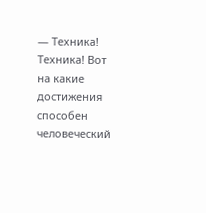— Техника! Техника! Вот на какие достижения способен человеческий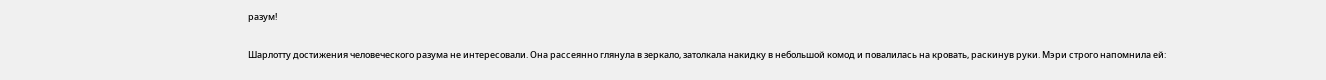разум!

Шарлотту достижения человеческого разума не интересовали. Она рассеянно глянула в зеркало, затолкала накидку в небольшой комод и повалилась на кровать, раскинув руки. Мэри строго напомнила ей: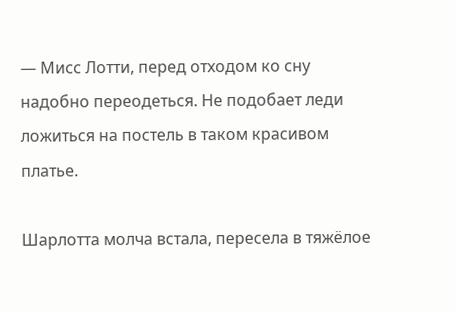— Мисс Лотти, перед отходом ко сну надобно переодеться. Не подобает леди ложиться на постель в таком красивом платье.

Шарлотта молча встала, пересела в тяжёлое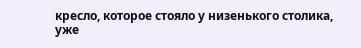кресло, которое стояло у низенького столика, уже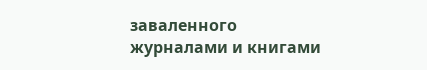заваленного журналами и книгами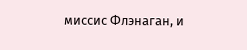миссис Флэнаган, и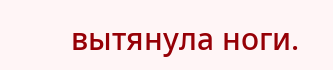вытянула ноги.